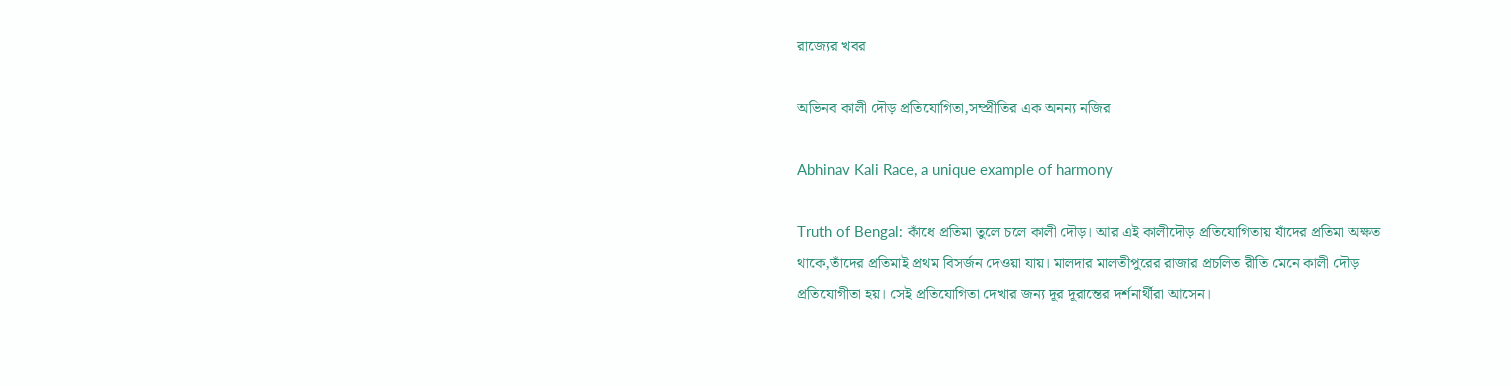রাজ্যের খবর

অভিনব কালী দৌড় প্রতিযোগিতা,সম্প্রীতির এক অনন্য নজির

Abhinav Kali Race, a unique example of harmony

Truth of Bengal: কাঁধে প্রতিমা তুলে চলে কালী দৌড়। আর এই কালীদৌড় প্রতিযোগিতায় যাঁদের প্রতিমা অক্ষত থাকে,তাঁদের প্রতিমাই প্রথম বিসর্জন দেওয়া যায়। মালদার মালতীপুরের রাজার প্রচলিত রীতি মেনে কালী দৌড়  প্রতিযোগীতা হয়। সেই প্রতিযোগিতা দেখার জন্য দূর দূরান্তের দর্শনার্থীরা আসেন।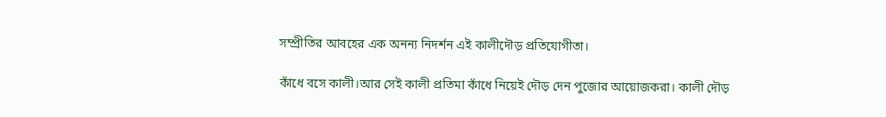সম্প্রীতির আবহের এক অনন্য নিদর্শন এই কালীদৌড় প্রতিযোগীতা।

কাঁধে বসে কালী।আর সেই কালী প্রতিমা কাঁধে নিয়েই দৌড় দেন পুজোর আয়োজকরা। কালী দৌড়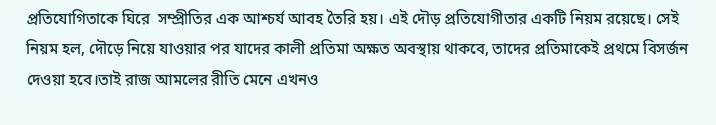প্রতিযোগিতাকে ঘিরে  সম্প্রীতির এক আশ্চর্য আবহ তৈরি হয়। এই দৌড় প্রতিযোগীতার একটি নিয়ম রয়েছে। সেই নিয়ম হল, দৌড়ে নিয়ে যাওয়ার পর যাদের কালী প্রতিমা অক্ষত অবস্থায় থাকবে, তাদের প্রতিমাকেই প্রথমে বিসর্জন দেওয়া হবে।তাই রাজ আমলের রীতি মেনে এখনও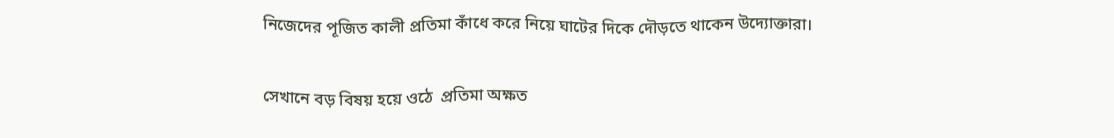নিজেদের পূজিত কালী প্রতিমা কাঁধে করে নিয়ে ঘাটের দিকে দৌড়তে থাকেন উদ্যোক্তারা।

সেখানে বড় বিষয় হয়ে ওঠে  প্রতিমা অক্ষত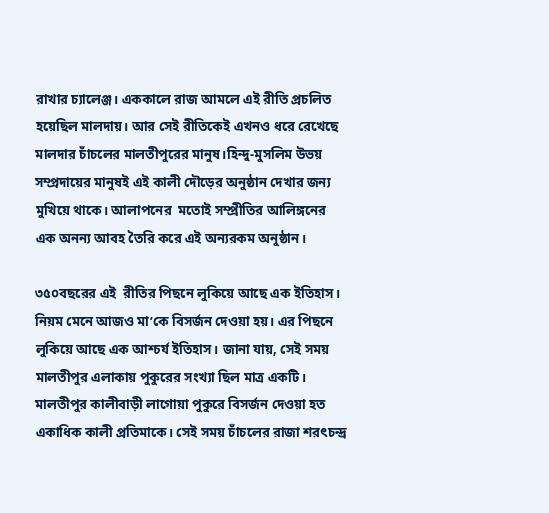রাখার চ্যালেঞ্জ। এককালে রাজ আমলে এই রীতি প্রচলিত হয়েছিল মালদায়। আর সেই রীতিকেই এখনও ধরে রেখেছে মালদার চাঁচলের মালতীপুরের মানুষ।হিন্দু-মুসলিম উভয় সম্প্রদায়ের মানুষই এই কালী দৌড়ের অনুষ্ঠান দেখার জন্য মুখিয়ে থাকে। আলাপনের  মতোই সম্প্রীতির আলিঙ্গনের এক অনন্য আবহ তৈরি করে এই অন্যরকম অনুষ্ঠান।

৩৫০বছরের এই  রীতির পিছনে লুকিয়ে আছে এক ইতিহাস।  নিয়ম মেনে আজও মা’কে বিসর্জন দেওয়া হয়। এর পিছনে লুকিয়ে আছে এক আশ্চর্য ইতিহাস। জানা যায়, সেই সময় মালতীপুর এলাকায় পুকুরের সংখ্যা ছিল মাত্র একটি। মালতীপুর কালীবাড়ী লাগোয়া পুকুরে বিসর্জন দেওয়া হত একাধিক কালী প্রতিমাকে। সেই সময় চাঁচলের রাজা শরৎচন্দ্র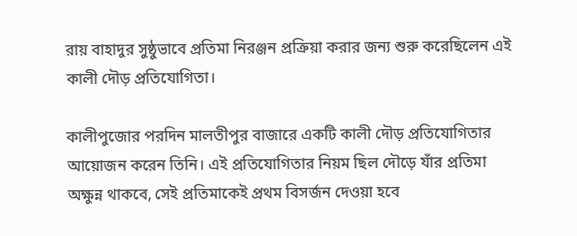রায় বাহাদুর সুষ্ঠুভাবে প্রতিমা নিরঞ্জন প্রক্রিয়া করার জন্য শুরু করেছিলেন এই কালী দৌড় প্রতিযোগিতা।

কালীপুজোর পরদিন মালতীপুর বাজারে একটি কালী দৌড় প্রতিযোগিতার আয়োজন করেন তিনি। এই প্রতিযোগিতার নিয়ম ছিল দৌড়ে যাঁর প্রতিমা অক্ষুন্ন থাকবে, সেই প্রতিমাকেই প্রথম বিসর্জন দেওয়া হবে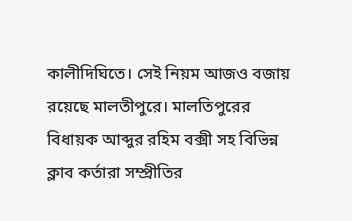কালীদিঘিতে। সেই নিয়ম আজও বজায় রয়েছে মালতীপুরে। মালতিপুরের বিধায়ক আব্দুর রহিম বক্সী সহ বিভিন্ন ক্লাব কর্তারা সম্প্রীতির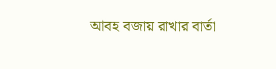আবহ বজায় রাখার বার্তা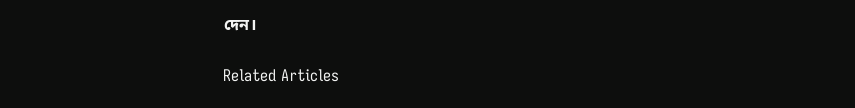দেন।

Related Articles